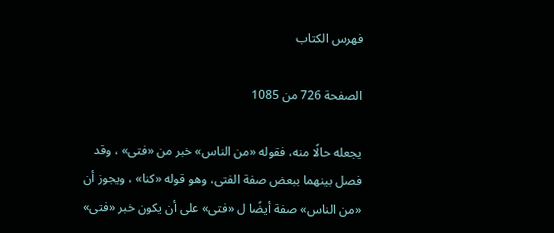فهرس الكتاب

الصفحة 726 من 1085

يجعله حالًا منه، فقوله «من الناس» خبر من «فتى» ، وقد فصل بينهما ببعض صفة الفتى، وهو قوله «كنا» ، ويجوز أن «من الناس» صفة أيضًا ل «فتى» على أن يكون خبر «فتى»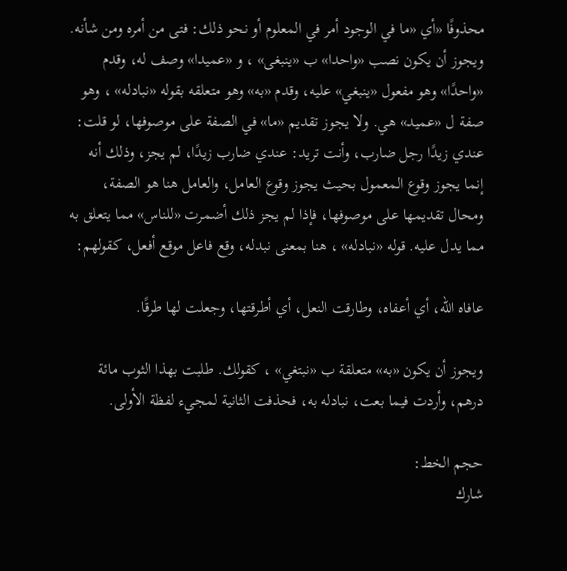محذوفًا «أي «ما في الوجود أمر في المعلوم أو نحو ذلك: فتى من أمره ومن شأنه. ويجوز أن يكون نصب «واحدا» ب «ينبغى» ، و «عميدا» وصف له، وقدم «واحدًا» وهو مفعول «ينبغي» عليه، وقدم «به» وهو متعلقه بقوله «نبادله» ، وهو صفة ل «عميد» هي. ولا يجوز تقديم «ما» في الصفة على موصوفها، لو قلت: عندي زيدًا رجل ضارب، وأنت تريد: عندي ضارب زيدًا، لم يجز، وذلك أنه إنما يجوز وقوع المعمول بحيث يجوز وقوع العامل، والعامل هنا هو الصفة، ومحال تقديمها على موصوفها، فإذا لم يجز ذلك أضمرت «للناس» مما يتعلق به مما يدل عليه. قوله «نبادله» ، هنا بمعنى نبدله، وقع فاعل موقع أفعل، كقولهم:

عافاه الله، أي أعفاه، وطارقت النعل، أي أطرقتها، وجعلت لها طرقًا.

ويجوز أن يكون «به» متعلقة ب «نبتغي» ، كقولك. طلبت بهذا الثوب مائة درهم، وأردت فيما بعت، نبادله به، فحذفت الثانية لمجيء لفظة الأولى.

حجم الخط:
شارك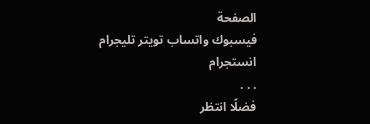الصفحة
فيسبوك واتساب تويتر تليجرام انستجرام
. . .
فضلًا انتظر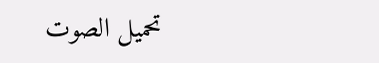تحميل الصوت